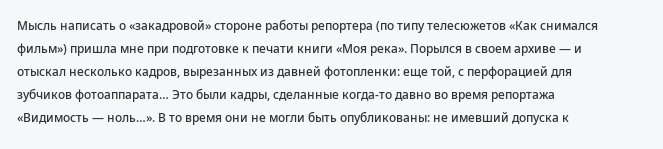Мысль написать о «закадровой» стороне работы репортера (по типу телесюжетов «Как снимался фильм») пришла мне при подготовке к печати книги «Моя река». Порылся в своем архиве — и отыскал несколько кадров, вырезанных из давней фотопленки: еще той, с перфорацией для зубчиков фотоаппарата… Это были кадры, сделанные когда-то давно во время репортажа «Видимость — ноль…». В то время они не могли быть опубликованы: не имевший допуска к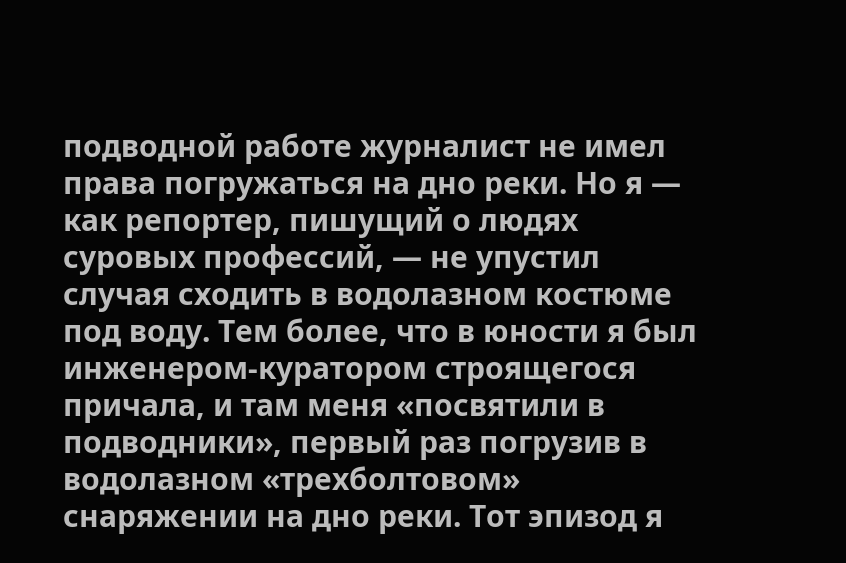подводной работе журналист не имел права погружаться на дно реки. Но я — как репортер, пишущий о людях суровых профессий, — не упустил случая сходить в водолазном костюме под воду. Тем более, что в юности я был инженером-куратором строящегося причала, и там меня «посвятили в подводники», первый раз погрузив в водолазном «трехболтовом» снаряжении на дно реки. Тот эпизод я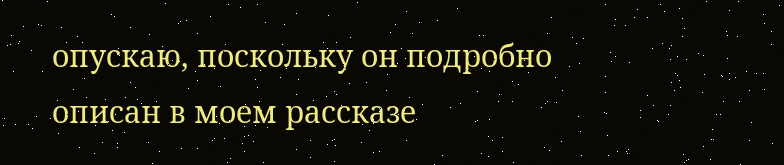опускаю, поскольку он подробно описан в моем рассказе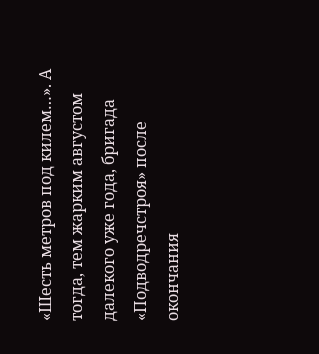«Шесть метров под килем…». А тогда, тем жарким августом далекого уже года, бригада «Подводречстроя» после окончания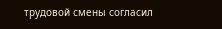трудовой смены согласил